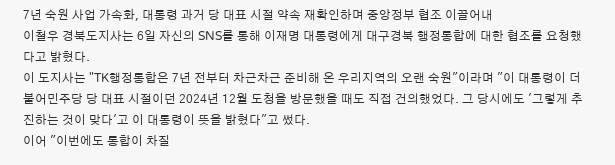7년 숙원 사업 가속화, 대통령 과거 당 대표 시절 약속 재확인하며 중앙정부 협조 이끌어내
이철우 경북도지사는 6일 자신의 SNS를 통해 이재명 대통령에게 대구경북 행정통합에 대한 협조를 요청했다고 밝혔다.
이 도지사는 "TK행정통합은 7년 전부터 차근차근 준비해 온 우리지역의 오랜 숙원"이라며 "이 대통령이 더불어민주당 당 대표 시절이던 2024년 12월 도청을 방문했을 때도 직접 건의했었다. 그 당시에도 '그렇게 추진하는 것이 맞다'고 이 대통령이 뜻을 밝혔다"고 썼다.
이어 "이번에도 통합이 차질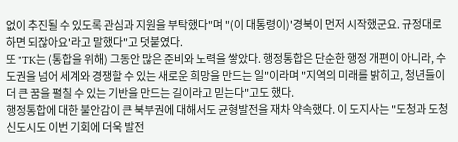없이 추진될 수 있도록 관심과 지원을 부탁했다"며 "(이 대통령이)'경북이 먼저 시작했군요. 규정대로 하면 되잖아요'라고 말했다"고 덧붙였다.
또 "TK는 (통합을 위해) 그동안 많은 준비와 노력을 쌓았다. 행정통합은 단순한 행정 개편이 아니라, 수도권을 넘어 세계와 경쟁할 수 있는 새로운 희망을 만드는 일"이라며 "지역의 미래를 밝히고, 청년들이 더 큰 꿈을 펼칠 수 있는 기반을 만드는 길이라고 믿는다"고도 했다.
행정통합에 대한 불안감이 큰 북부권에 대해서도 균형발전을 재차 약속했다. 이 도지사는 "도청과 도청 신도시도 이번 기회에 더욱 발전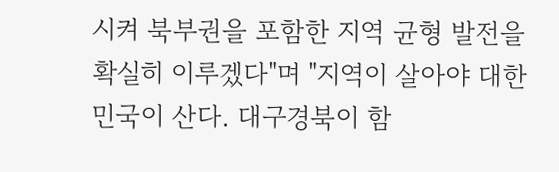시켜 북부권을 포함한 지역 균형 발전을 확실히 이루겠다"며 "지역이 살아야 대한민국이 산다. 대구경북이 함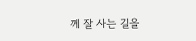께 잘 사는 길을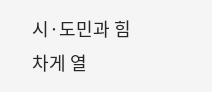시·도민과 힘차게 열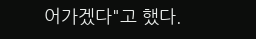어가겠다"고 했다.